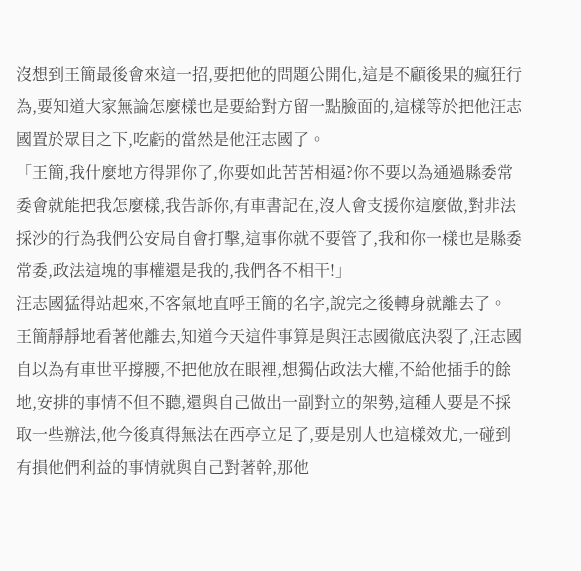沒想到王簡最後會來這一招,要把他的問題公開化,這是不顧後果的瘋狂行為,要知道大家無論怎麼樣也是要給對方留一點臉面的,這樣等於把他汪志國置於眾目之下,吃虧的當然是他汪志國了。
「王簡,我什麼地方得罪你了,你要如此苦苦相逼?你不要以為通過縣委常委會就能把我怎麼樣,我告訴你,有車書記在,沒人會支援你這麼做,對非法採沙的行為我們公安局自會打擊,這事你就不要管了,我和你一樣也是縣委常委,政法這塊的事權還是我的,我們各不相干!」
汪志國猛得站起來,不客氣地直呼王簡的名字,說完之後轉身就離去了。
王簡靜靜地看著他離去,知道今天這件事算是與汪志國徹底決裂了,汪志國自以為有車世平撐腰,不把他放在眼裡,想獨佔政法大權,不給他插手的餘地,安排的事情不但不聽,還與自己做出一副對立的架勢,這種人要是不採取一些辦法,他今後真得無法在西亭立足了,要是別人也這樣效尤,一碰到有損他們利益的事情就與自己對著幹,那他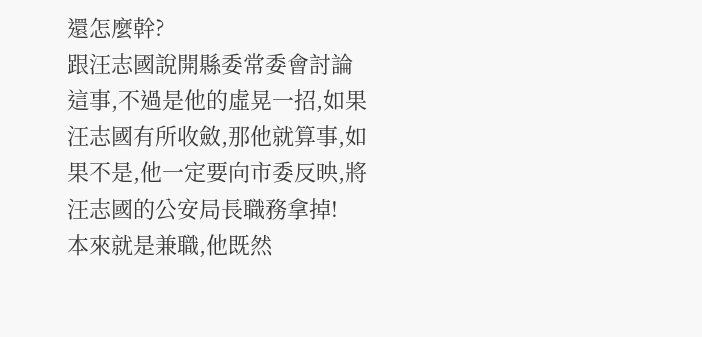還怎麼幹?
跟汪志國說開縣委常委會討論這事,不過是他的虛晃一招,如果汪志國有所收斂,那他就算事,如果不是,他一定要向市委反映,將汪志國的公安局長職務拿掉!
本來就是兼職,他既然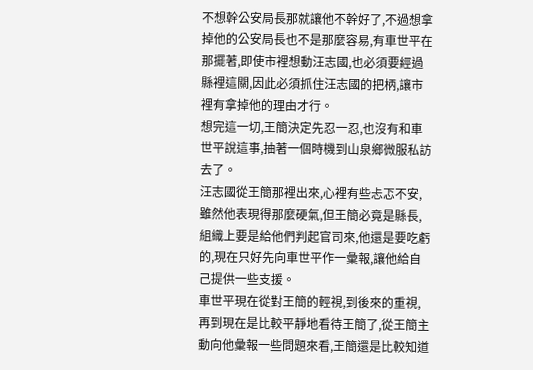不想幹公安局長那就讓他不幹好了,不過想拿掉他的公安局長也不是那麼容易,有車世平在那擺著,即使市裡想動汪志國,也必須要經過縣裡這關,因此必須抓住汪志國的把柄,讓市裡有拿掉他的理由才行。
想完這一切,王簡決定先忍一忍,也沒有和車世平說這事,抽著一個時機到山泉鄉微服私訪去了。
汪志國從王簡那裡出來,心裡有些忐忑不安,雖然他表現得那麼硬氣,但王簡必竟是縣長,組織上要是給他們判起官司來,他還是要吃虧的,現在只好先向車世平作一彙報,讓他給自己提供一些支援。
車世平現在從對王簡的輕視,到後來的重視,再到現在是比較平靜地看待王簡了,從王簡主動向他彙報一些問題來看,王簡還是比較知道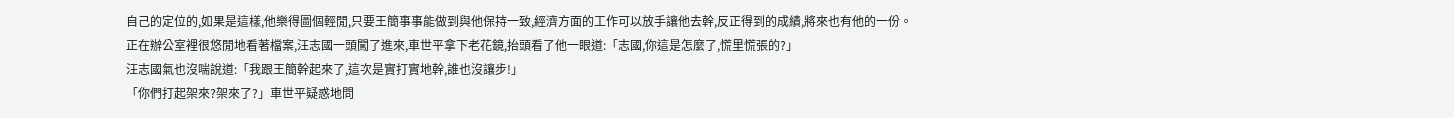自己的定位的,如果是這樣,他樂得圖個輕閒,只要王簡事事能做到與他保持一致,經濟方面的工作可以放手讓他去幹,反正得到的成績,將來也有他的一份。
正在辦公室裡很悠閒地看著檔案,汪志國一頭闖了進來,車世平拿下老花鏡,抬頭看了他一眼道:「志國,你這是怎麼了,慌里慌張的?」
汪志國氣也沒喘說道:「我跟王簡幹起來了,這次是實打實地幹,誰也沒讓步!」
「你們打起架來?架來了?」車世平疑惑地問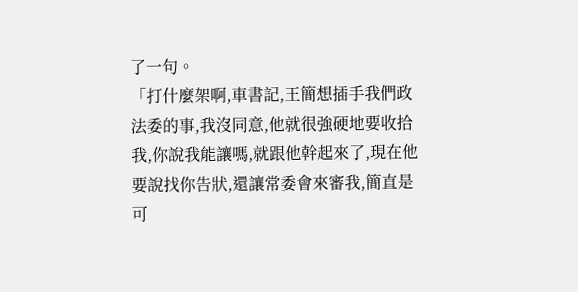了一句。
「打什麼架啊,車書記,王簡想插手我們政法委的事,我沒同意,他就很強硬地要收拾我,你說我能讓嗎,就跟他幹起來了,現在他要說找你告狀,還讓常委會來審我,簡直是可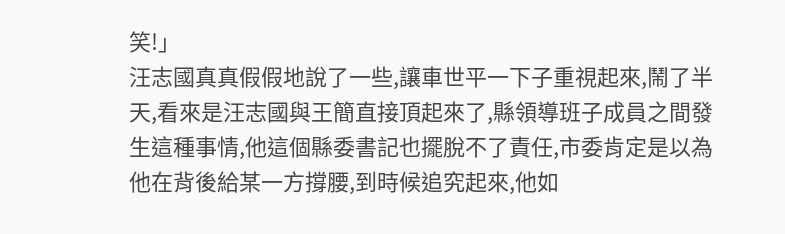笑!」
汪志國真真假假地說了一些,讓車世平一下子重視起來,鬧了半天,看來是汪志國與王簡直接頂起來了,縣領導班子成員之間發生這種事情,他這個縣委書記也擺脫不了責任,市委肯定是以為他在背後給某一方撐腰,到時候追究起來,他如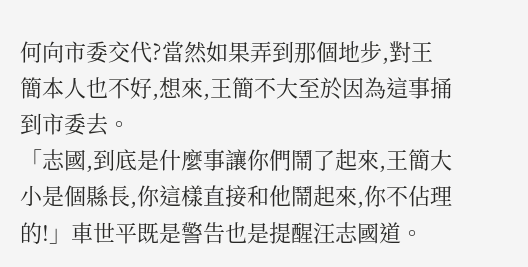何向市委交代?當然如果弄到那個地步,對王簡本人也不好,想來,王簡不大至於因為這事捅到市委去。
「志國,到底是什麼事讓你們鬧了起來,王簡大小是個縣長,你這樣直接和他鬧起來,你不佔理的!」車世平既是警告也是提醒汪志國道。